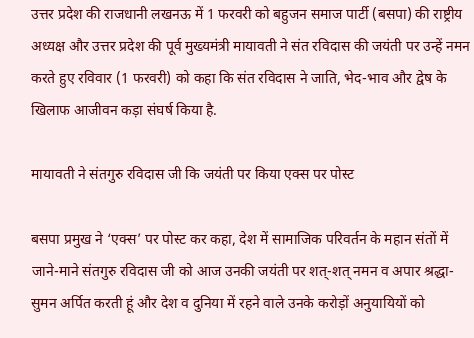उत्तर प्रदेश की राजधानी लखनऊ में 1 फरवरी को बहुजन समाज पार्टी (बसपा) की राष्ट्रीय अध्यक्ष और उत्तर प्रदेश की पूर्व मुख्यमंत्री मायावती ने संत रविदास की जयंती पर उन्हें नमन करते हुए रविवार (1 फरवरी) को कहा कि संत रविदास ने जाति, भेद-भाव और द्वेष के खिलाफ आजीवन कड़ा संघर्ष किया है.

मायावती ने संतगुरु रविदास जी कि जयंती पर किया एक्स पर पोस्ट

बसपा प्रमुख ने ‘एक्स’ पर पोस्ट कर कहा, देश में सामाजिक परिवर्तन के महान संतों में जाने-माने संतगुरु रविदास जी को आज उनकी जयंती पर शत्-शत् नमन व अपार श्रद्धा-सुमन अर्पित करती हूं और देश व दुनिया में रहने वाले उनके करोड़ों अनुयायियों को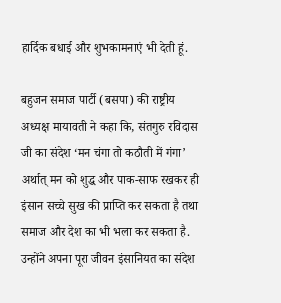हार्दिक बधाई और शुभकामनाएं भी देती हूं.

बहुजन समाज पार्टी (बसपा) की राष्ट्रीय अध्यक्ष मायावती ने कहा कि, संतगुरु रविदास जी का संदेश ‘मन चंगा तो कठौती में गंगा’ अर्थात् मन को शुद्ध और पाक-साफ रखकर ही इंसान सच्चे सुख की प्राप्ति कर सकता है तथा समाज और देश का भी भला कर सकता है. उन्होंने अपना पूरा जीवन इंसानियत का संदेश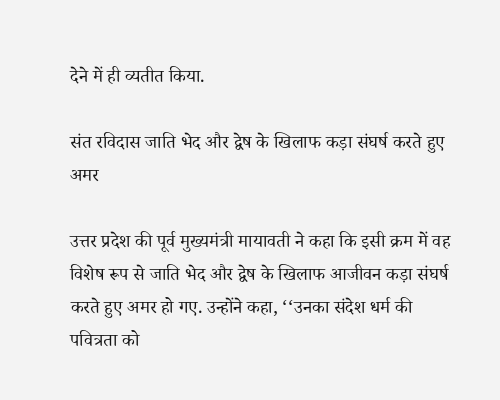देने में ही व्यतीत किया.

संत रविदास जाति भेद और द्वेष के खिलाफ कड़ा संघर्ष करते हुए अमर

उत्तर प्रदेश की पूर्व मुख्यमंत्री मायावती ने कहा कि इसी क्रम में वह विशेष रूप से जाति भेद और द्वेष के खिलाफ आजीवन कड़ा संघर्ष करते हुए अमर हो गए. उन्होंने कहा, ‘‘उनका संदेश धर्म की पवित्रता को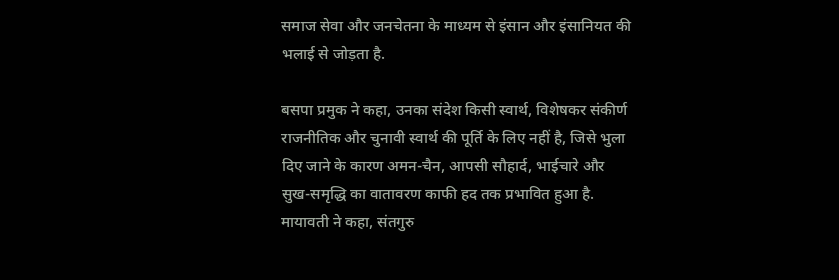समाज सेवा और जनचेतना के माध्यम से इंसान और इंसानियत की भलाई से जोड़ता है.

बसपा प्रमुक ने कहा, उनका संदेश किसी स्वार्थ, विशेषकर संकीर्ण राजनीतिक और चुनावी स्वार्थ की पूर्ति के लिए नहीं है, जिसे भुला दिए जाने के कारण अमन-चैन, आपसी सौहार्द, भाईचारे और सुख-समृद्धि का वातावरण काफी हद तक प्रभावित हुआ है. मायावती ने कहा, संतगुरु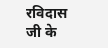रविदास जी के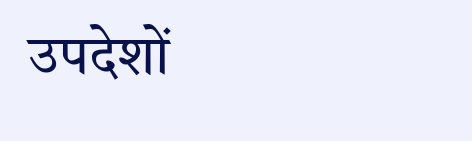उपदेशों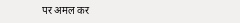पर अमल कर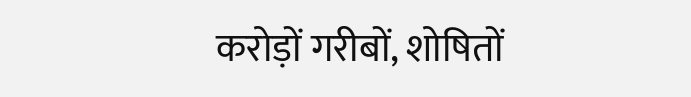करोड़ों गरीबों, शोषितों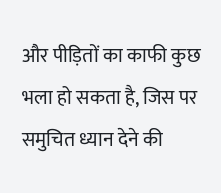और पीड़ितों का काफी कुछ भला हो सकता है, जिस पर समुचित ध्यान देने की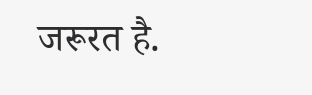जरूरत है.